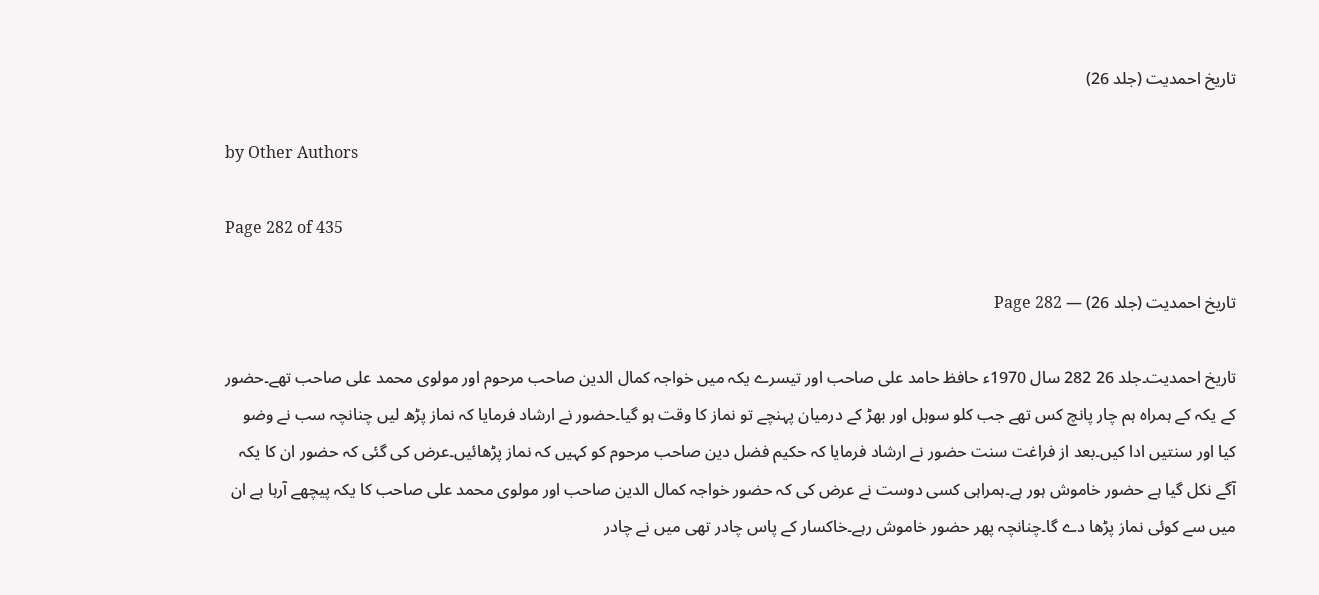تاریخ احمدیت (جلد 26)

by Other Authors

Page 282 of 435

تاریخ احمدیت (جلد 26) — Page 282

تاریخ احمدیت۔جلد 26 282 سال 1970ء حافظ حامد علی صاحب اور تیسرے یکہ میں خواجہ کمال الدین صاحب مرحوم اور مولوی محمد علی صاحب تھے۔حضور کے یکہ کے ہمراہ ہم چار پانچ کس تھے جب کلو سوہل اور بھڑ کے درمیان پہنچے تو نماز کا وقت ہو گیا۔حضور نے ارشاد فرمایا کہ نماز پڑھ لیں چنانچہ سب نے وضو کیا اور سنتیں ادا کیں۔بعد از فراغت سنت حضور نے ارشاد فرمایا کہ حکیم فضل دین صاحب مرحوم کو کہیں کہ نماز پڑھائیں۔عرض کی گئی کہ حضور ان کا یکہ آگے نکل گیا ہے حضور خاموش ہور ہے۔ہمراہی کسی دوست نے عرض کی کہ حضور خواجہ کمال الدین صاحب اور مولوی محمد علی صاحب کا یکہ پیچھے آرہا ہے ان میں سے کوئی نماز پڑھا دے گا۔چنانچہ پھر حضور خاموش رہے۔خاکسار کے پاس چادر تھی میں نے چادر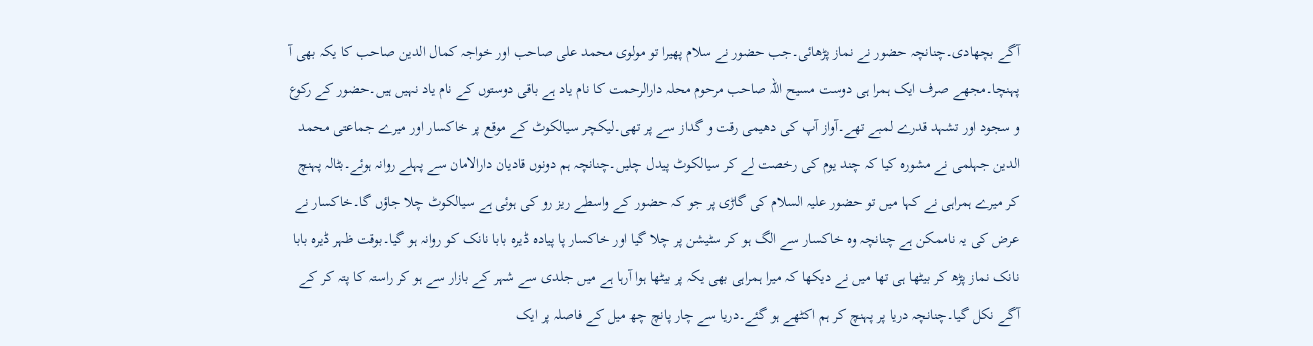آگے بچھادی۔چنانچہ حضور نے نماز پڑھائی۔جب حضور نے سلام پھیرا تو مولوی محمد علی صاحب اور خواجہ کمال الدین صاحب کا یکہ بھی آ پہنچا۔مجھے صرف ایک ہمرا ہی دوست مسیح اللہ صاحب مرحوم محلہ دارالرحمت کا نام یاد ہے باقی دوستوں کے نام یاد نہیں ہیں۔حضور کے رکوع و سجود اور تشہد قدرے لمبے تھے۔آواز آپ کی دھیمی رقت و گداز سے پر تھی۔لیکچر سیالکوٹ کے موقع پر خاکسار اور میرے جماعتی محمد الدین جہلمی نے مشورہ کیا کہ چند یوم کی رخصت لے کر سیالکوٹ پیدل چلیں۔چنانچہ ہم دونوں قادیان دارالامان سے پہلے روانہ ہوئے۔بٹالہ پہنچ کر میرے ہمراہی نے کہا میں تو حضور علیہ السلام کی گاڑی پر جو کہ حضور کے واسطے ریز رو کی ہوئی ہے سیالکوٹ چلا جاؤں گا۔خاکسار نے عرض کی یہ ناممکن ہے چنانچہ وہ خاکسار سے الگ ہو کر سٹیشن پر چلا گیا اور خاکسار پا پیادہ ڈیرہ بابا نانک کو روانہ ہو گیا۔بوقت ظہر ڈیرہ بابا نانک نماز پڑھ کر بیٹھا ہی تھا میں نے دیکھا کہ میرا ہمراہی بھی یکہ پر بیٹھا ہوا آرہا ہے میں جلدی سے شہر کے بازار سے ہو کر راستہ کا پتہ کر کے آگے نکل گیا۔چنانچہ دریا پر پہنچ کر ہم اکٹھے ہو گئے۔دریا سے چار پانچ چھ میل کے فاصلہ پر ایک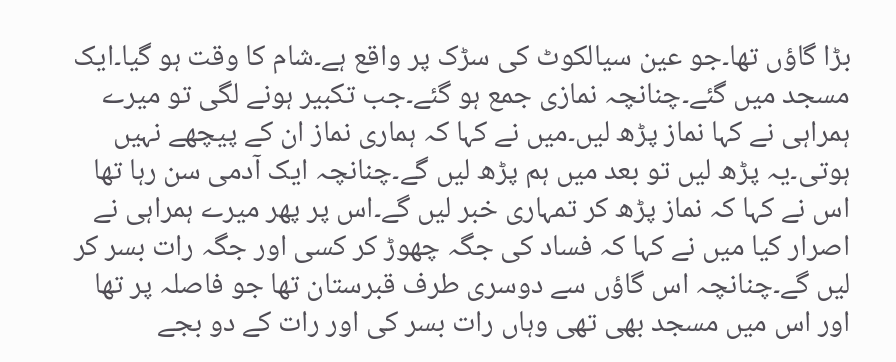بڑا گاؤں تھا۔جو عین سیالکوٹ کی سڑک پر واقع ہے۔شام کا وقت ہو گیا۔ایک مسجد میں گئے۔چنانچہ نمازی جمع ہو گئے۔جب تکبیر ہونے لگی تو میرے ہمراہی نے کہا نماز پڑھ لیں۔میں نے کہا کہ ہماری نماز ان کے پیچھے نہیں ہوتی۔یہ پڑھ لیں تو بعد میں ہم پڑھ لیں گے۔چنانچہ ایک آدمی سن رہا تھا اس نے کہا کہ نماز پڑھ کر تمہاری خبر لیں گے۔اس پر پھر میرے ہمراہی نے اصرار کیا میں نے کہا کہ فساد کی جگہ چھوڑ کر کسی اور جگہ رات بسر کر لیں گے۔چنانچہ اس گاؤں سے دوسری طرف قبرستان تھا جو فاصلہ پر تھا اور اس میں مسجد بھی تھی وہاں رات بسر کی اور رات کے دو بجے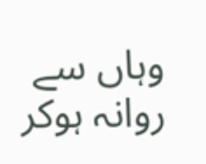وہاں سے روانہ ہوکر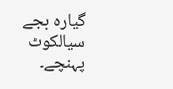گیارہ بجے سیالکوٹ پہنچے۔